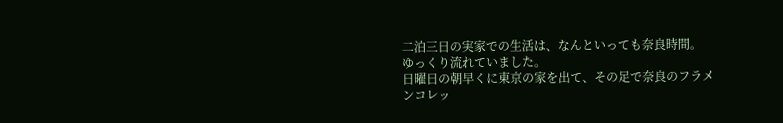二泊三日の実家での生活は、なんといっても奈良時間。
ゆっくり流れていました。
日曜日の朝早くに東京の家を出て、その足で奈良のフラメンコレッ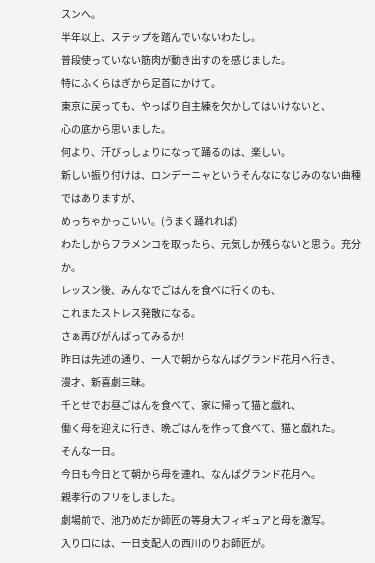スンへ。
半年以上、ステップを踏んでいないわたし。
普段使っていない筋肉が動き出すのを感じました。
特にふくらはぎから足首にかけて。
東京に戻っても、やっぱり自主練を欠かしてはいけないと、
心の底から思いました。
何より、汗びっしょりになって踊るのは、楽しい。
新しい振り付けは、ロンデーニャというそんなになじみのない曲種ではありますが、
めっちゃかっこいい。(うまく踊れれば)
わたしからフラメンコを取ったら、元気しか残らないと思う。充分か。
レッスン後、みんなでごはんを食べに行くのも、
これまたストレス発散になる。
さぁ再びがんばってみるか!
昨日は先述の通り、一人で朝からなんばグランド花月へ行き、
漫才、新喜劇三昧。
千とせでお昼ごはんを食べて、家に帰って猫と戯れ、
働く母を迎えに行き、晩ごはんを作って食べて、猫と戯れた。
そんな一日。
今日も今日とて朝から母を連れ、なんばグランド花月へ。
親孝行のフリをしました。
劇場前で、池乃めだか師匠の等身大フィギュアと母を激写。
入り口には、一日支配人の西川のりお師匠が。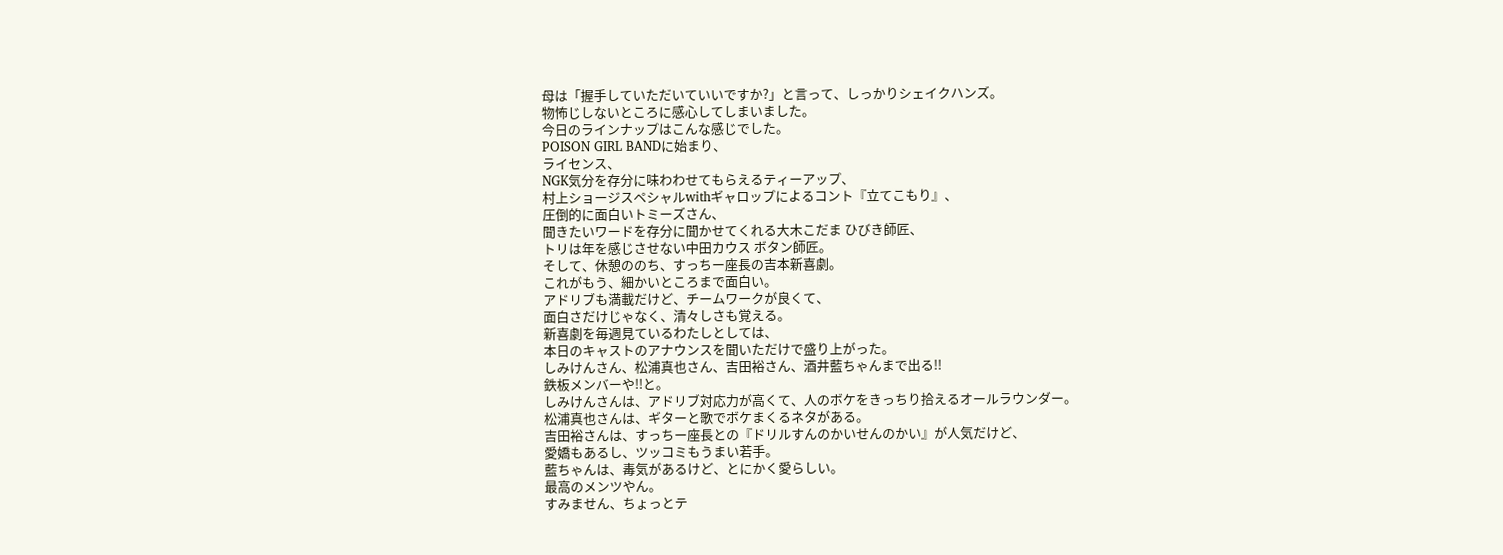母は「握手していただいていいですか?」と言って、しっかりシェイクハンズ。
物怖じしないところに感心してしまいました。
今日のラインナップはこんな感じでした。
POISON GIRL BANDに始まり、
ライセンス、
NGK気分を存分に味わわせてもらえるティーアップ、
村上ショージスペシャルwithギャロップによるコント『立てこもり』、
圧倒的に面白いトミーズさん、
聞きたいワードを存分に聞かせてくれる大木こだま ひびき師匠、
トリは年を感じさせない中田カウス ボタン師匠。
そして、休憩ののち、すっちー座長の吉本新喜劇。
これがもう、細かいところまで面白い。
アドリブも満載だけど、チームワークが良くて、
面白さだけじゃなく、清々しさも覚える。
新喜劇を毎週見ているわたしとしては、
本日のキャストのアナウンスを聞いただけで盛り上がった。
しみけんさん、松浦真也さん、吉田裕さん、酒井藍ちゃんまで出る!!
鉄板メンバーや!!と。
しみけんさんは、アドリブ対応力が高くて、人のボケをきっちり拾えるオールラウンダー。
松浦真也さんは、ギターと歌でボケまくるネタがある。
吉田裕さんは、すっちー座長との『ドリルすんのかいせんのかい』が人気だけど、
愛嬌もあるし、ツッコミもうまい若手。
藍ちゃんは、毒気があるけど、とにかく愛らしい。
最高のメンツやん。
すみません、ちょっとテ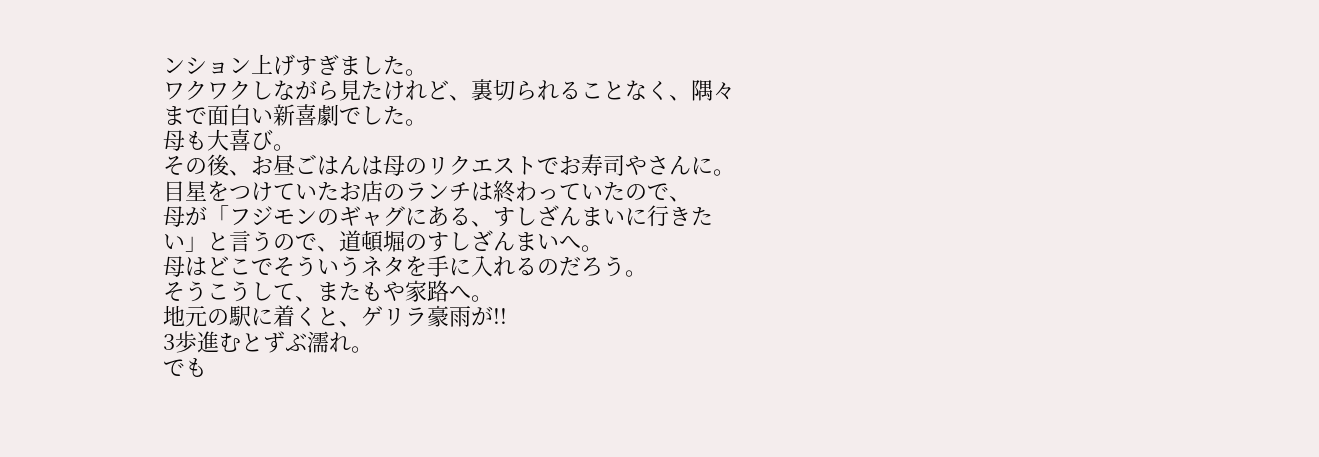ンション上げすぎました。
ワクワクしながら見たけれど、裏切られることなく、隅々まで面白い新喜劇でした。
母も大喜び。
その後、お昼ごはんは母のリクエストでお寿司やさんに。
目星をつけていたお店のランチは終わっていたので、
母が「フジモンのギャグにある、すしざんまいに行きたい」と言うので、道頓堀のすしざんまいへ。
母はどこでそういうネタを手に入れるのだろう。
そうこうして、またもや家路へ。
地元の駅に着くと、ゲリラ豪雨が!!
3歩進むとずぶ濡れ。
でも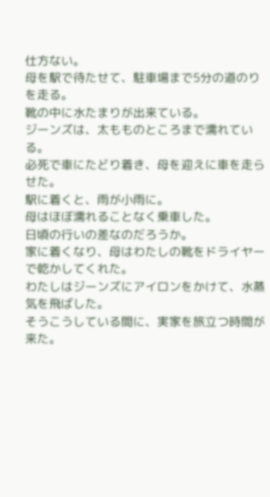仕方ない。
母を駅で待たせて、駐車場まで5分の道のりを走る。
靴の中に水たまりが出来ている。
ジーンズは、太もものところまで濡れている。
必死で車にたどり着き、母を迎えに車を走らせた。
駅に着くと、雨が小雨に。
母はほぼ濡れることなく乗車した。
日頃の行いの差なのだろうか。
家に着くなり、母はわたしの靴をドライヤーで乾かしてくれた。
わたしはジーンズにアイロンをかけて、水蒸気を飛ばした。
そうこうしている間に、実家を旅立つ時間が来た。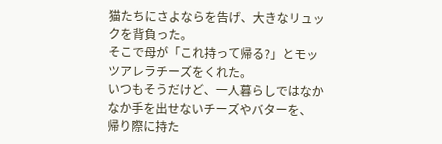猫たちにさよならを告げ、大きなリュックを背負った。
そこで母が「これ持って帰る?」とモッツアレラチーズをくれた。
いつもそうだけど、一人暮らしではなかなか手を出せないチーズやバターを、
帰り際に持た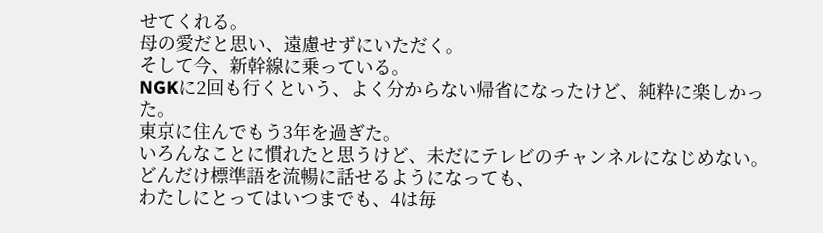せてくれる。
母の愛だと思い、遠慮せずにいただく。
そして今、新幹線に乗っている。
NGKに2回も行くという、よく分からない帰省になったけど、純粋に楽しかった。
東京に住んでもう3年を過ぎた。
いろんなことに慣れたと思うけど、未だにテレビのチャンネルになじめない。
どんだけ標準語を流暢に話せるようになっても、
わたしにとってはいつまでも、4は毎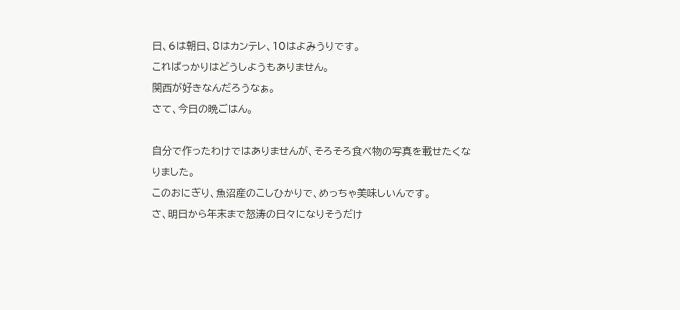日、6は朝日、8はカンテレ、10はよみうりです。
こればっかりはどうしようもありません。
関西が好きなんだろうなぁ。
さて、今日の晩ごはん。

自分で作ったわけではありませんが、そろそろ食べ物の写真を載せたくなりました。
このおにぎり、魚沼産のこしひかりで、めっちゃ美味しいんです。
さ、明日から年末まで怒涛の日々になりそうだけ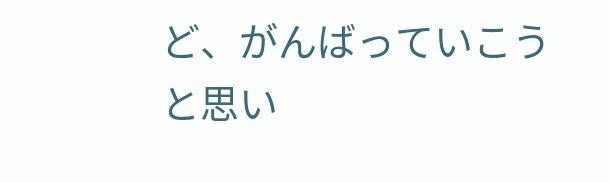ど、がんばっていこうと思い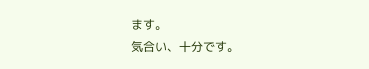ます。
気合い、十分です。